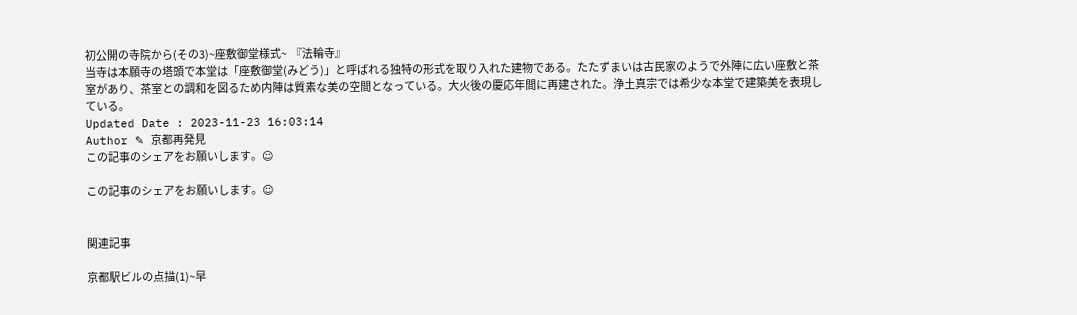初公開の寺院から(その3)~座敷御堂様式~  『法輪寺』
当寺は本願寺の塔頭で本堂は「座敷御堂(みどう)」と呼ばれる独特の形式を取り入れた建物である。たたずまいは古民家のようで外陣に広い座敷と茶室があり、茶室との調和を図るため内陣は質素な美の空間となっている。大火後の慶応年間に再建された。浄土真宗では希少な本堂で建築美を表現している。
Updated Date : 2023-11-23 16:03:14
Author ✎ 京都再発見
この記事のシェアをお願いします。☺

この記事のシェアをお願いします。☺


関連記事

京都駅ビルの点描(1)~早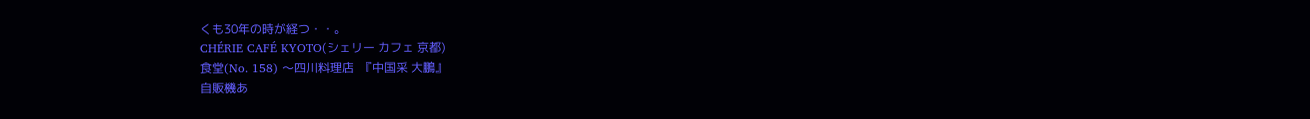くも30年の時が経つ・・。
CHÉRIE CAFÉ KYOTO(シェリー カフェ 京都)
食堂(No. 158) 〜四川料理店  『中国采 大鵬』
自販機あ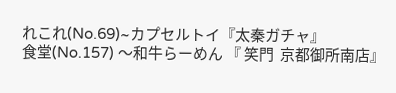れこれ(No.69)~カプセルトイ『太秦ガチャ』
食堂(No.157) 〜和牛らーめん 『 笑門  京都御所南店』